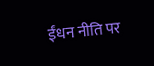ईंधन नीति पर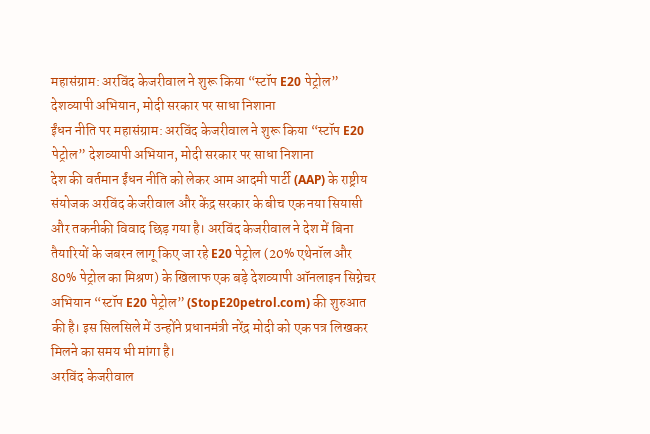महासंग्राम: अरविंद केजरीवाल ने शुरू किया “स्टॉप E20 पेट्रोल” देशव्यापी अभियान, मोदी सरकार पर साधा निशाना
ईंधन नीति पर महासंग्राम: अरविंद केजरीवाल ने शुरू किया “स्टॉप E20 पेट्रोल” देशव्यापी अभियान, मोदी सरकार पर साधा निशाना
देश की वर्तमान ईंधन नीति को लेकर आम आदमी पार्टी (AAP) के राष्ट्रीय संयोजक अरविंद केजरीवाल और केंद्र सरकार के बीच एक नया सियासी और तकनीकी विवाद छिड़ गया है। अरविंद केजरीवाल ने देश में बिना तैयारियों के जबरन लागू किए जा रहे E20 पेट्रोल (20% एथेनॉल और 80% पेट्रोल का मिश्रण) के खिलाफ एक बड़े देशव्यापी ऑनलाइन सिग्नेचर अभियान “स्टॉप E20 पेट्रोल” (StopE20petrol.com) की शुरुआत की है। इस सिलसिले में उन्होंने प्रधानमंत्री नरेंद्र मोदी को एक पत्र लिखकर मिलने का समय भी मांगा है।
अरविंद केजरीवाल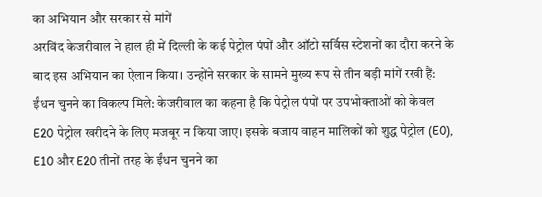का अभियान और सरकार से मांगें
अरविंद केजरीवाल ने हाल ही में दिल्ली के कई पेट्रोल पंपों और ऑटो सर्विस स्टेशनों का दौरा करने के बाद इस अभियान का ऐलान किया। उन्होंने सरकार के सामने मुख्य रूप से तीन बड़ी मांगें रखी हैं:
ईंधन चुनने का विकल्प मिले: केजरीवाल का कहना है कि पेट्रोल पंपों पर उपभोक्ताओं को केवल E20 पेट्रोल खरीदने के लिए मजबूर न किया जाए। इसके बजाय वाहन मालिकों को शुद्ध पेट्रोल (E0), E10 और E20 तीनों तरह के ईंधन चुनने का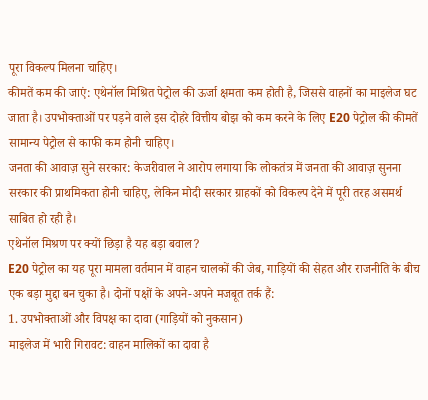पूरा विकल्प मिलना चाहिए।
कीमतें कम की जाएं: एथेनॉल मिश्रित पेट्रोल की ऊर्जा क्षमता कम होती है, जिससे वाहनों का माइलेज घट जाता है। उपभोक्ताओं पर पड़ने वाले इस दोहरे वित्तीय बोझ को कम करने के लिए E20 पेट्रोल की कीमतें सामान्य पेट्रोल से काफी कम होनी चाहिए।
जनता की आवाज़ सुने सरकार: केजरीवाल ने आरोप लगाया कि लोकतंत्र में जनता की आवाज़ सुनना सरकार की प्राथमिकता होनी चाहिए, लेकिन मोदी सरकार ग्राहकों को विकल्प देने में पूरी तरह असमर्थ साबित हो रही है।
एथेनॉल मिश्रण पर क्यों छिड़ा है यह बड़ा बवाल?
E20 पेट्रोल का यह पूरा मामला वर्तमान में वाहन चालकों की जेब, गाड़ियों की सेहत और राजनीति के बीच एक बड़ा मुद्दा बन चुका है। दोनों पक्षों के अपने-अपने मजबूत तर्क हैं:
1. उपभोक्ताओं और विपक्ष का दावा (गाड़ियों को नुकसान)
माइलेज में भारी गिरावट: वाहन मालिकों का दावा है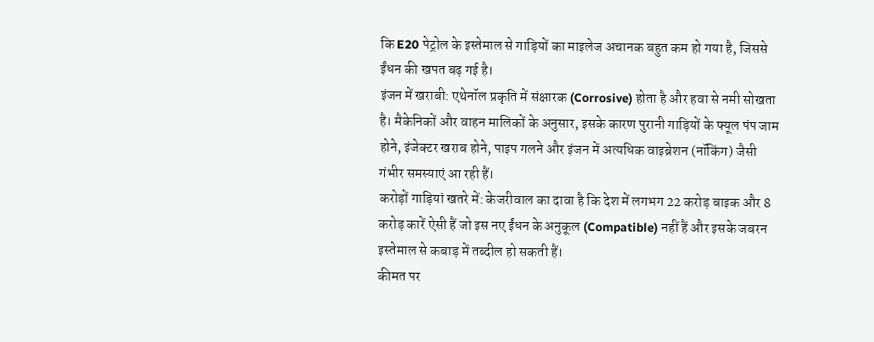कि E20 पेट्रोल के इस्तेमाल से गाड़ियों का माइलेज अचानक बहुत कम हो गया है, जिससे ईंधन की खपत बढ़ गई है।
इंजन में खराबी: एथेनॉल प्रकृति में संक्षारक (Corrosive) होता है और हवा से नमी सोखता है। मैकेनिकों और वाहन मालिकों के अनुसार, इसके कारण पुरानी गाड़ियों के फ्यूल पंप जाम होने, इंजेक्टर खराब होने, पाइप गलने और इंजन में अत्यधिक वाइब्रेशन (नॉकिंग) जैसी गंभीर समस्याएं आ रही हैं।
करोड़ों गाड़ियां खतरे में: केजरीवाल का दावा है कि देश में लगभग 22 करोड़ बाइक और 8 करोड़ कारें ऐसी हैं जो इस नए ईंधन के अनुकूल (Compatible) नहीं हैं और इसके जबरन इस्तेमाल से कबाड़ में तब्दील हो सकती हैं।
कीमत पर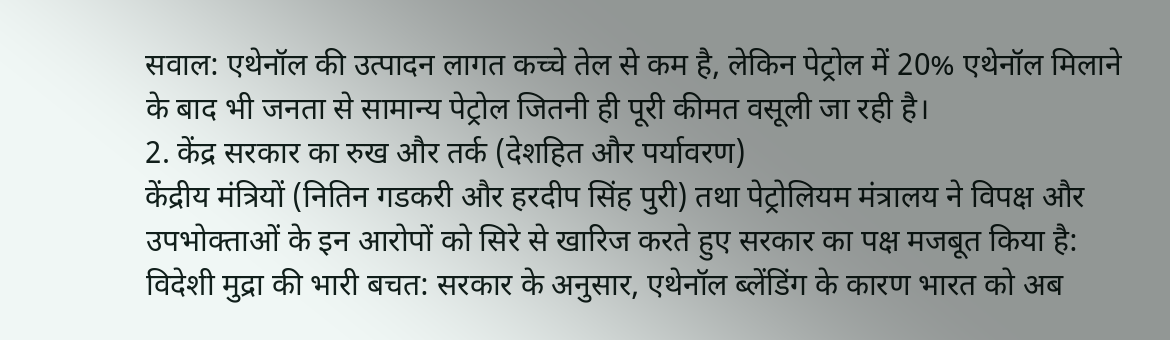सवाल: एथेनॉल की उत्पादन लागत कच्चे तेल से कम है, लेकिन पेट्रोल में 20% एथेनॉल मिलाने के बाद भी जनता से सामान्य पेट्रोल जितनी ही पूरी कीमत वसूली जा रही है।
2. केंद्र सरकार का रुख और तर्क (देशहित और पर्यावरण)
केंद्रीय मंत्रियों (नितिन गडकरी और हरदीप सिंह पुरी) तथा पेट्रोलियम मंत्रालय ने विपक्ष और उपभोक्ताओं के इन आरोपों को सिरे से खारिज करते हुए सरकार का पक्ष मजबूत किया है:
विदेशी मुद्रा की भारी बचत: सरकार के अनुसार, एथेनॉल ब्लेंडिंग के कारण भारत को अब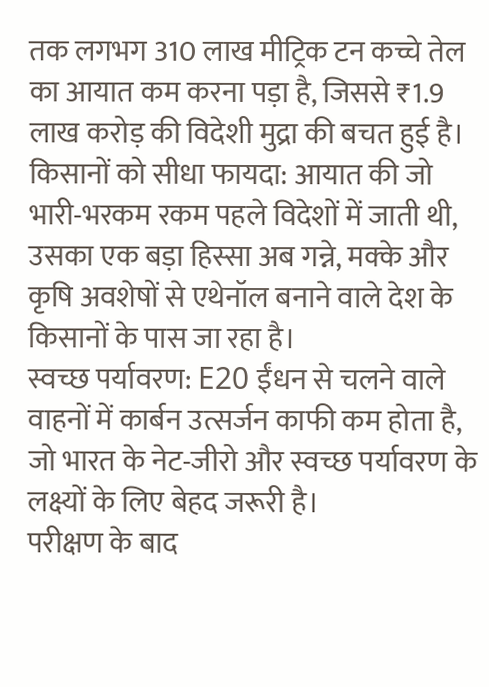तक लगभग 310 लाख मीट्रिक टन कच्चे तेल का आयात कम करना पड़ा है, जिससे ₹1.9 लाख करोड़ की विदेशी मुद्रा की बचत हुई है।
किसानों को सीधा फायदा: आयात की जो भारी-भरकम रकम पहले विदेशों में जाती थी, उसका एक बड़ा हिस्सा अब गन्ने, मक्के और कृषि अवशेषों से एथेनॉल बनाने वाले देश के किसानों के पास जा रहा है।
स्वच्छ पर्यावरण: E20 ईंधन से चलने वाले वाहनों में कार्बन उत्सर्जन काफी कम होता है, जो भारत के नेट-जीरो और स्वच्छ पर्यावरण के लक्ष्यों के लिए बेहद जरूरी है।
परीक्षण के बाद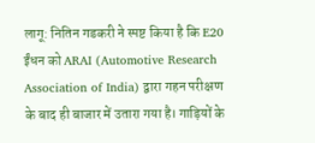लागू: नितिन गडकरी ने स्पष्ट किया है कि E20 ईंधन को ARAI (Automotive Research Association of India) द्वारा गहन परीक्षण के बाद ही बाजार में उतारा गया है। गाड़ियों के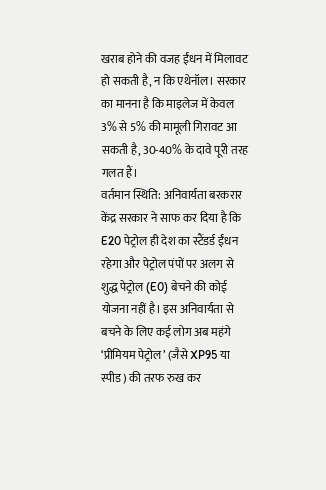खराब होने की वजह ईंधन में मिलावट हो सकती है, न कि एथेनॉल। सरकार का मानना है कि माइलेज में केवल 3% से 5% की मामूली गिरावट आ सकती है, 30-40% के दावे पूरी तरह गलत हैं।
वर्तमान स्थिति: अनिवार्यता बरकरार
केंद्र सरकार ने साफ कर दिया है कि E20 पेट्रोल ही देश का स्टैंडर्ड ईंधन रहेगा और पेट्रोल पंपों पर अलग से शुद्ध पेट्रोल (E0) बेचने की कोई योजना नहीं है। इस अनिवार्यता से बचने के लिए कई लोग अब महंगे ‘प्रीमियम पेट्रोल’ (जैसे XP95 या स्पीड) की तरफ रुख कर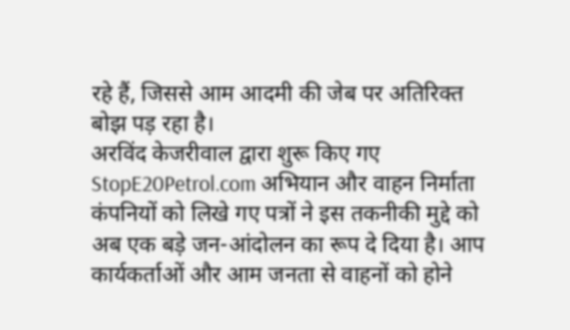रहे हैं, जिससे आम आदमी की जेब पर अतिरिक्त बोझ पड़ रहा है।
अरविंद केजरीवाल द्वारा शुरू किए गए StopE20Petrol.com अभियान और वाहन निर्माता कंपनियों को लिखे गए पत्रों ने इस तकनीकी मुद्दे को अब एक बड़े जन-आंदोलन का रूप दे दिया है। आप कार्यकर्ताओं और आम जनता से वाहनों को होने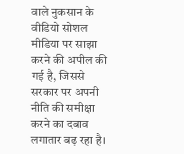वाले नुकसान के वीडियो सोशल मीडिया पर साझा करने की अपील की गई है, जिससे सरकार पर अपनी नीति की समीक्षा करने का दबाव लगातार बढ़ रहा है।